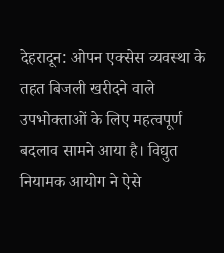देहरादून: ओपन एक्सेस व्यवस्था के तहत बिजली खरीदने वाले उपभोक्ताओं के लिए महत्वपूर्ण बदलाव सामने आया है। विद्युत नियामक आयोग ने ऐसे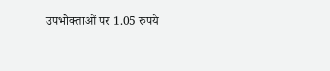उपभोक्ताओं पर 1.05 रुपये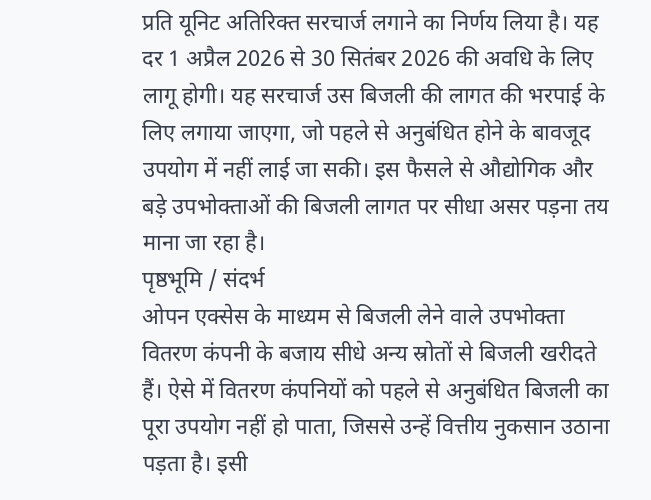प्रति यूनिट अतिरिक्त सरचार्ज लगाने का निर्णय लिया है। यह दर 1 अप्रैल 2026 से 30 सितंबर 2026 की अवधि के लिए लागू होगी। यह सरचार्ज उस बिजली की लागत की भरपाई के लिए लगाया जाएगा, जो पहले से अनुबंधित होने के बावजूद उपयोग में नहीं लाई जा सकी। इस फैसले से औद्योगिक और बड़े उपभोक्ताओं की बिजली लागत पर सीधा असर पड़ना तय माना जा रहा है।
पृष्ठभूमि / संदर्भ
ओपन एक्सेस के माध्यम से बिजली लेने वाले उपभोक्ता वितरण कंपनी के बजाय सीधे अन्य स्रोतों से बिजली खरीदते हैं। ऐसे में वितरण कंपनियों को पहले से अनुबंधित बिजली का पूरा उपयोग नहीं हो पाता, जिससे उन्हें वित्तीय नुकसान उठाना पड़ता है। इसी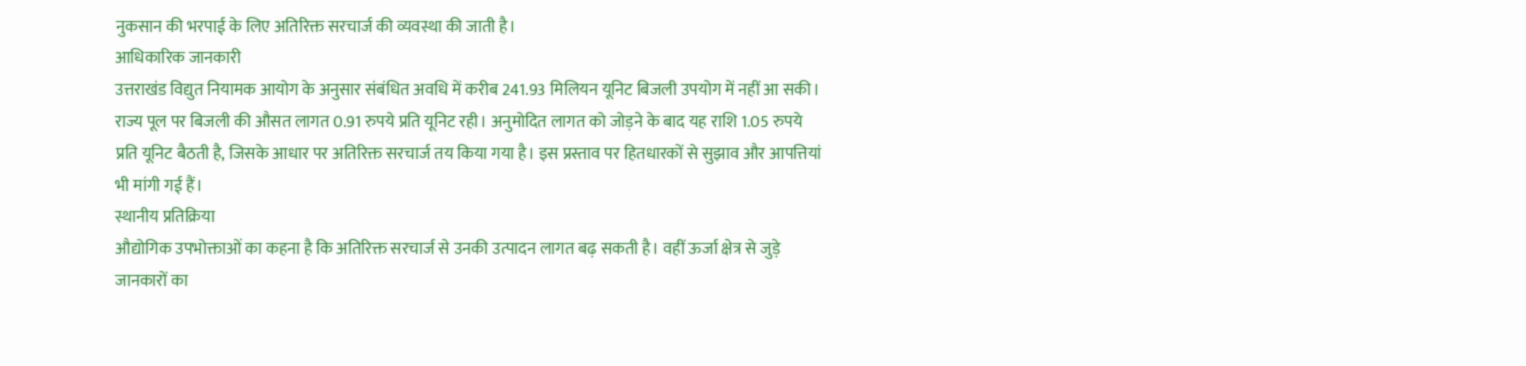नुकसान की भरपाई के लिए अतिरिक्त सरचार्ज की व्यवस्था की जाती है।
आधिकारिक जानकारी
उत्तराखंड विद्युत नियामक आयोग के अनुसार संबंधित अवधि में करीब 241.93 मिलियन यूनिट बिजली उपयोग में नहीं आ सकी। राज्य पूल पर बिजली की औसत लागत 0.91 रुपये प्रति यूनिट रही। अनुमोदित लागत को जोड़ने के बाद यह राशि 1.05 रुपये प्रति यूनिट बैठती है, जिसके आधार पर अतिरिक्त सरचार्ज तय किया गया है। इस प्रस्ताव पर हितधारकों से सुझाव और आपत्तियां भी मांगी गई हैं।
स्थानीय प्रतिक्रिया
औद्योगिक उपभोक्ताओं का कहना है कि अतिरिक्त सरचार्ज से उनकी उत्पादन लागत बढ़ सकती है। वहीं ऊर्जा क्षेत्र से जुड़े जानकारों का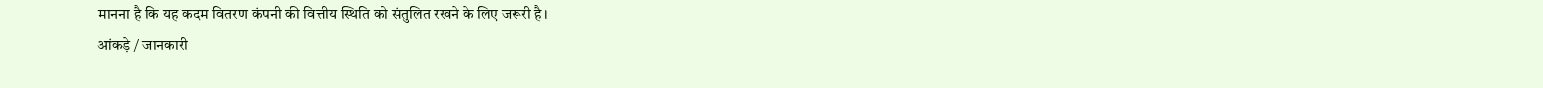मानना है कि यह कदम वितरण कंपनी की वित्तीय स्थिति को संतुलित रखने के लिए जरूरी है।
आंकड़े / जानकारी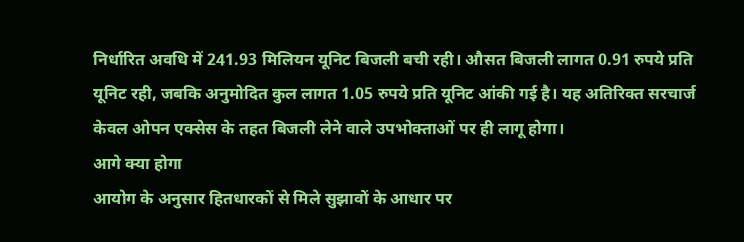निर्धारित अवधि में 241.93 मिलियन यूनिट बिजली बची रही। औसत बिजली लागत 0.91 रुपये प्रति यूनिट रही, जबकि अनुमोदित कुल लागत 1.05 रुपये प्रति यूनिट आंकी गई है। यह अतिरिक्त सरचार्ज केवल ओपन एक्सेस के तहत बिजली लेने वाले उपभोक्ताओं पर ही लागू होगा।
आगे क्या होगा
आयोग के अनुसार हितधारकों से मिले सुझावों के आधार पर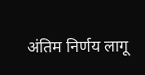अंतिम निर्णय लागू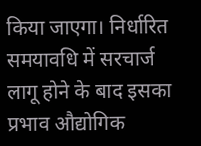किया जाएगा। निर्धारित समयावधि में सरचार्ज लागू होने के बाद इसका प्रभाव औद्योगिक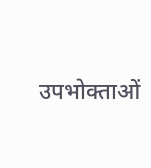उपभोक्ताओं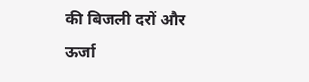की बिजली दरों और ऊर्जा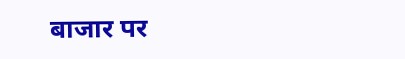बाजार पर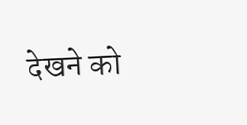देखने को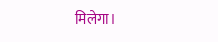मिलेगा।